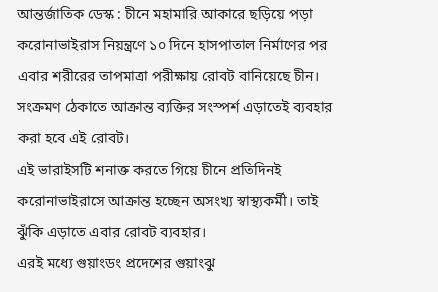আন্তর্জাতিক ডেস্ক : চীনে মহামারি আকারে ছড়িয়ে পড়া করোনাভাইরাস নিয়ন্ত্রণে ১০ দিনে হাসপাতাল নির্মাণের পর এবার শরীরের তাপমাত্রা পরীক্ষায় রোবট বানিয়েছে চীন। সংক্রমণ ঠেকাতে আক্রান্ত ব্যক্তির সংস্পর্শ এড়াতেই ব্যবহার করা হবে এই রোবট।
এই ভারাইসটি শনাক্ত করতে গিয়ে চীনে প্রতিদিনই করোনাভাইরাসে আক্রান্ত হচ্ছেন অসংখ্য স্বাস্থ্যকর্মী। তাই ঝুঁকি এড়াতে এবার রোবট ব্যবহার।
এরই মধ্যে গুয়াংডং প্রদেশের গুয়াংঝু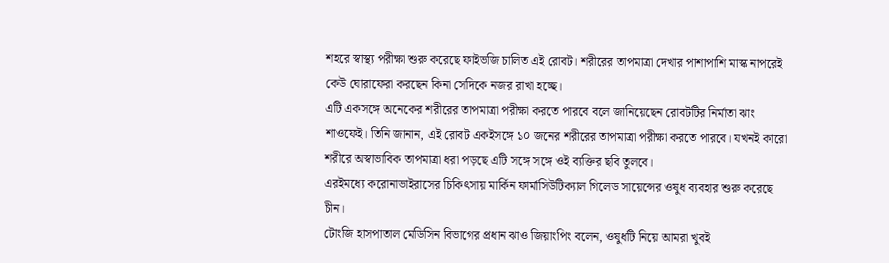শহরে স্বাস্থ্য পরীক্ষা শুরু করেছে ফাইভজি চালিত এই রোবট। শরীরের তাপমাত্রা দেখার পাশাপাশি মাস্ক নাপরেই কেউ ঘোরাফেরা করছেন কিনা সেদিকে নজর রাখা হচ্ছে।
এটি একসঙ্গে অনেকের শরীরের তাপমাত্রা পরীক্ষা করতে পারবে বলে জানিয়েছেন রোবটটির নির্মাতা ঝাং শাওফেই। তিনি জানান, এই রোবট একইসঙ্গে ১০ জনের শরীরের তাপমাত্রা পরীক্ষা করতে পারবে। যখনই কারো শরীরে অস্বাভাবিক তাপমাত্রা ধরা পড়ছে এটি সঙ্গে সঙ্গে ওই ব্যক্তির ছবি তুলবে।
এরইমধ্যে করোনাভাইরাসের চিকিৎসায় মার্কিন ফার্মাসিউটিক্যাল গিলেড সায়েন্সের ওষুধ ব্যবহার শুরু করেছে চীন।
টোংজি হাসপাতাল মেডিসিন বিভাগের প্রধান ঝাও জিয়াংপিং বলেন, ওষুধটি নিয়ে আমরা খুবই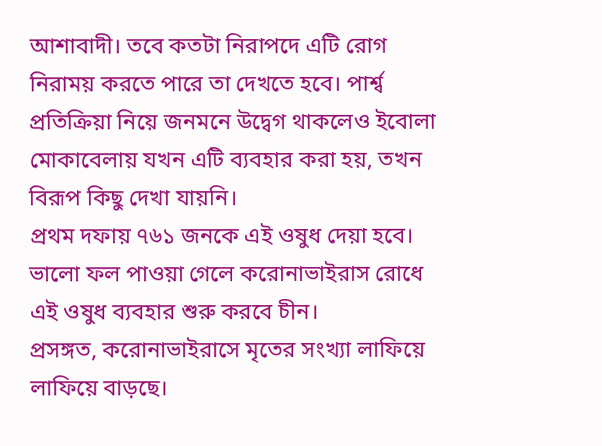আশাবাদী। তবে কতটা নিরাপদে এটি রোগ নিরাময় করতে পারে তা দেখতে হবে। পার্শ্ব প্রতিক্রিয়া নিয়ে জনমনে উদ্বেগ থাকলেও ইবোলা মোকাবেলায় যখন এটি ব্যবহার করা হয়, তখন বিরূপ কিছু দেখা যায়নি।
প্রথম দফায় ৭৬১ জনকে এই ওষুধ দেয়া হবে। ভালো ফল পাওয়া গেলে করোনাভাইরাস রোধে এই ওষুধ ব্যবহার শুরু করবে চীন।
প্রসঙ্গত, করোনাভাইরাসে মৃতের সংখ্যা লাফিয়ে লাফিয়ে বাড়ছে।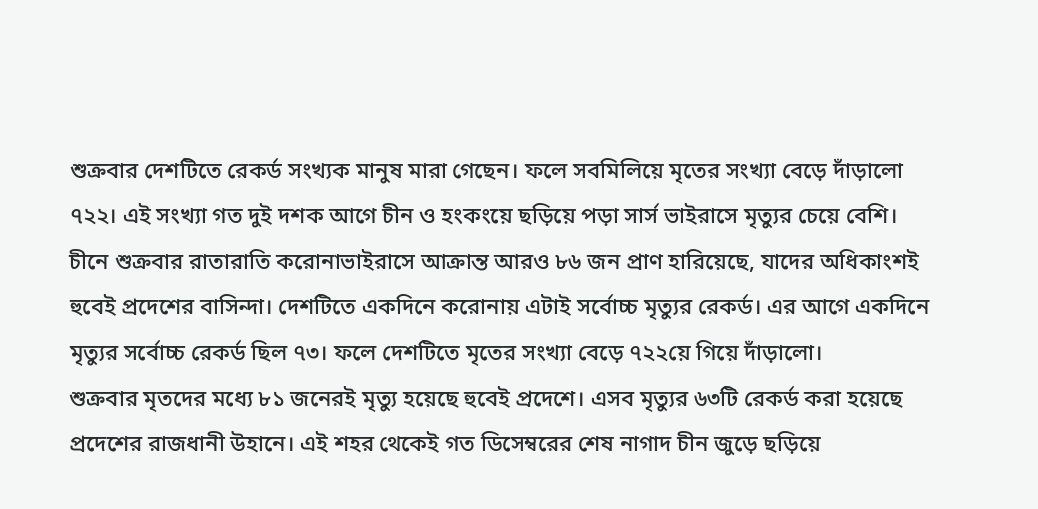শুক্রবার দেশটিতে রেকর্ড সংখ্যক মানুষ মারা গেছেন। ফলে সবমিলিয়ে মৃতের সংখ্যা বেড়ে দাঁড়ালো ৭২২। এই সংখ্যা গত দুই দশক আগে চীন ও হংকংয়ে ছড়িয়ে পড়া সার্স ভাইরাসে মৃত্যুর চেয়ে বেশি।
চীনে শুক্রবার রাতারাতি করোনাভাইরাসে আক্রান্ত আরও ৮৬ জন প্রাণ হারিয়েছে, যাদের অধিকাংশই হুবেই প্রদেশের বাসিন্দা। দেশটিতে একদিনে করোনায় এটাই সর্বোচ্চ মৃত্যুর রেকর্ড। এর আগে একদিনে মৃত্যুর সর্বোচ্চ রেকর্ড ছিল ৭৩। ফলে দেশটিতে মৃতের সংখ্যা বেড়ে ৭২২য়ে গিয়ে দাঁড়ালো।
শুক্রবার মৃতদের মধ্যে ৮১ জনেরই মৃত্যু হয়েছে হুবেই প্রদেশে। এসব মৃত্যুর ৬৩টি রেকর্ড করা হয়েছে প্রদেশের রাজধানী উহানে। এই শহর থেকেই গত ডিসেম্বরের শেষ নাগাদ চীন জুড়ে ছড়িয়ে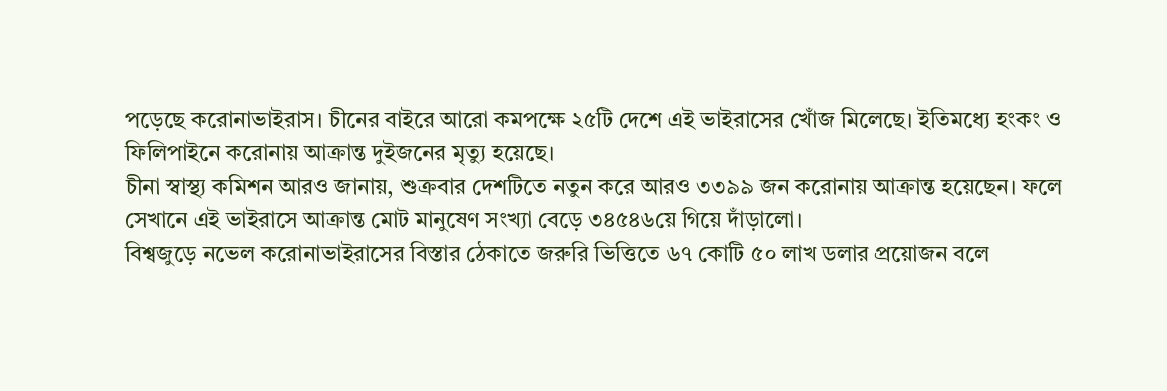পড়েছে করোনাভাইরাস। চীনের বাইরে আরো কমপক্ষে ২৫টি দেশে এই ভাইরাসের খোঁজ মিলেছে। ইতিমধ্যে হংকং ও ফিলিপাইনে করোনায় আক্রান্ত দুইজনের মৃত্যু হয়েছে।
চীনা স্বাস্থ্য কমিশন আরও জানায়, শুক্রবার দেশটিতে নতুন করে আরও ৩৩৯৯ জন করোনায় আক্রান্ত হয়েছেন। ফলে সেখানে এই ভাইরাসে আক্রান্ত মোট মানুষেণ সংখ্যা বেড়ে ৩৪৫৪৬য়ে গিয়ে দাঁড়ালো।
বিশ্বজুড়ে নভেল করোনাভাইরাসের বিস্তার ঠেকাতে জরুরি ভিত্তিতে ৬৭ কোটি ৫০ লাখ ডলার প্রয়োজন বলে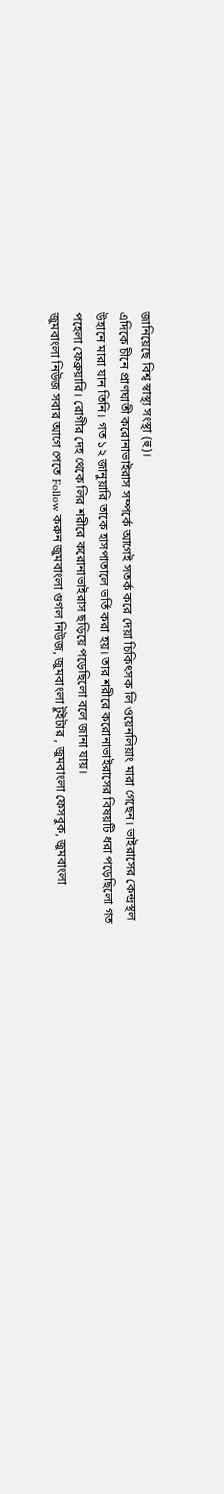জানিয়েছে বিশ্ব স্বাস্থ্য সংস্থা (হু)।
এদিকে চীনে প্রাণঘাতী করোনাভাইরাস সম্পর্কে আগেই সতর্ক করে দেয়া চিকিৎসক লি ওয়েনলিয়াং মারা গেছেন। ভাইরাসের কেন্দ্রস্থল উহানে মারা যান তিনি। গত ১২ জানুয়ারি তাকে হাসপাতালে ভর্তি করা হয়। তার শরীরে করোনাভাইরাসের বিষয়টি ধরা পড়েছিলো গত পহেলা ফেব্রুয়ারি। রোগীর দেহ থেকে লির শরীরে করোনাভাইরাস ছড়িয়ে পড়েছিলো বলে জানা যায়।
জুমবাংলা নিউজ সবার আগে পেতে Follow করুন জুমবাংলা গুগল নিউজ, জুমবাংলা টুইটার , জুমবাংলা ফেসবুক, জুমবাংলা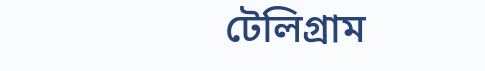টেলিগ্রাম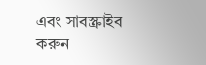এবং সাবস্ক্রাইব করুন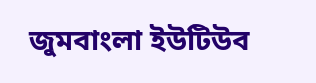জুমবাংলা ইউটিউব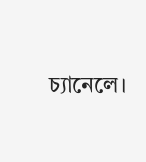চ্যানেলে।